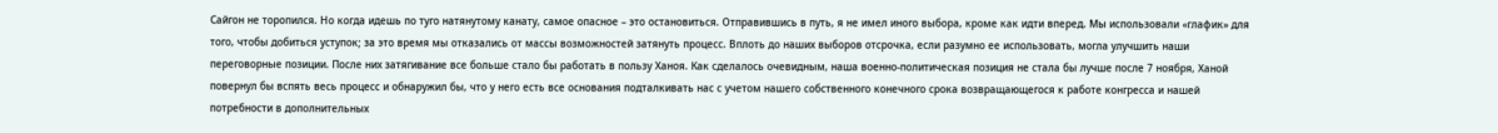Сайгон не торопился. Но когда идешь по туго натянутому канату, самое опасное – это остановиться. Отправившись в путь, я не имел иного выбора, кроме как идти вперед. Мы использовали «глафик» для того, чтобы добиться уступок; за это время мы отказались от массы возможностей затянуть процесс. Вплоть до наших выборов отсрочка, если разумно ее использовать, могла улучшить наши переговорные позиции. После них затягивание все больше стало бы работать в пользу Ханоя. Как сделалось очевидным, наша военно-политическая позиция не стала бы лучше после 7 ноября, Ханой повернул бы вспять весь процесс и обнаружил бы, что у него есть все основания подталкивать нас с учетом нашего собственного конечного срока возвращающегося к работе конгресса и нашей потребности в дополнительных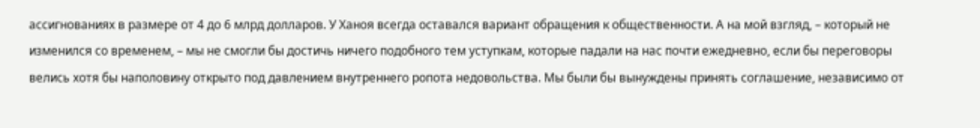ассигнованиях в размере от 4 до 6 млрд долларов. У Ханоя всегда оставался вариант обращения к общественности. А на мой взгляд, – который не изменился со временем, – мы не смогли бы достичь ничего подобного тем уступкам, которые падали на нас почти ежедневно, если бы переговоры велись хотя бы наполовину открыто под давлением внутреннего ропота недовольства. Мы были бы вынуждены принять соглашение, независимо от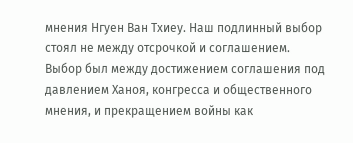мнения Нгуен Ван Тхиеу. Наш подлинный выбор стоял не между отсрочкой и соглашением. Выбор был между достижением соглашения под давлением Ханоя, конгресса и общественного мнения, и прекращением войны как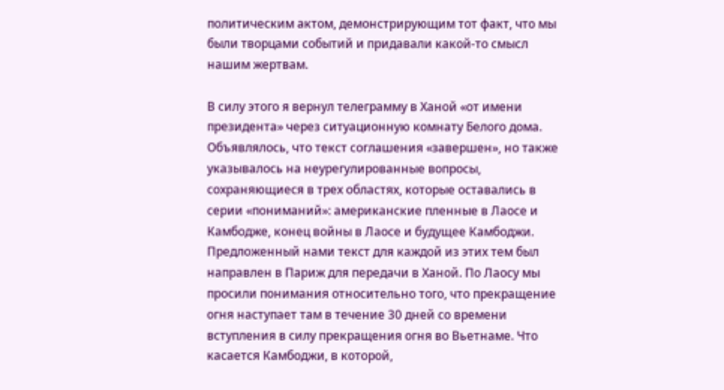политическим актом, демонстрирующим тот факт, что мы были творцами событий и придавали какой-то смысл нашим жертвам.

В силу этого я вернул телеграмму в Ханой «от имени президента» через ситуационную комнату Белого дома. Объявлялось, что текст соглашения «завершен», но также указывалось на неурегулированные вопросы, сохраняющиеся в трех областях, которые оставались в серии «пониманий»: американские пленные в Лаосе и Камбодже, конец войны в Лаосе и будущее Камбоджи. Предложенный нами текст для каждой из этих тем был направлен в Париж для передачи в Ханой. По Лаосу мы просили понимания относительно того, что прекращение огня наступает там в течение 30 дней со времени вступления в силу прекращения огня во Вьетнаме. Что касается Камбоджи, в которой,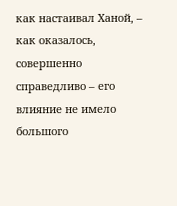как настаивал Ханой, – как оказалось, совершенно справедливо – его влияние не имело большого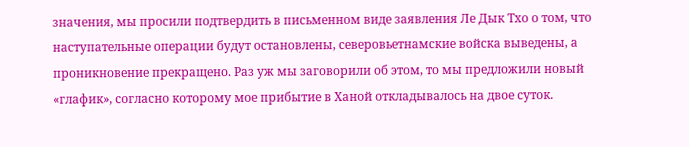значения, мы просили подтвердить в письменном виде заявления Ле Дык Тхо о том, что наступательные операции будут остановлены, северовьетнамские войска выведены, а проникновение прекращено. Раз уж мы заговорили об этом, то мы предложили новый «глафик», согласно которому мое прибытие в Ханой откладывалось на двое суток.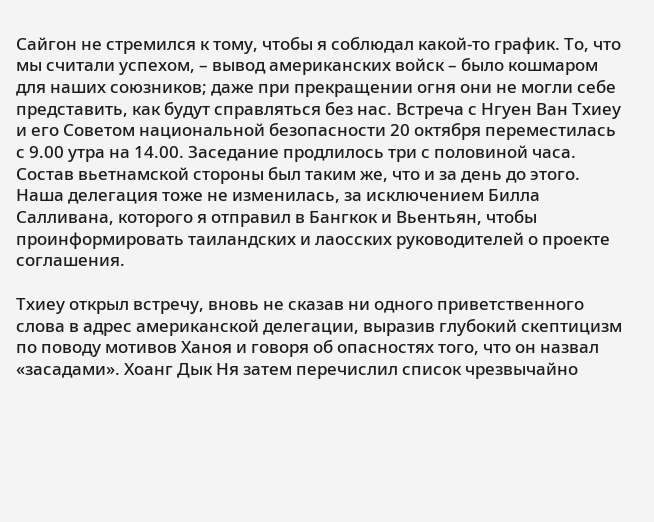Сайгон не стремился к тому, чтобы я соблюдал какой-то график. То, что мы считали успехом, – вывод американских войск – было кошмаром для наших союзников; даже при прекращении огня они не могли себе представить, как будут справляться без нас. Встреча с Нгуен Ван Тхиеу и его Советом национальной безопасности 20 октября переместилась с 9.00 утра на 14.00. Заседание продлилось три с половиной часа. Состав вьетнамской стороны был таким же, что и за день до этого. Наша делегация тоже не изменилась, за исключением Билла Салливана, которого я отправил в Бангкок и Вьентьян, чтобы проинформировать таиландских и лаосских руководителей о проекте соглашения.

Тхиеу открыл встречу, вновь не сказав ни одного приветственного слова в адрес американской делегации, выразив глубокий скептицизм по поводу мотивов Ханоя и говоря об опасностях того, что он назвал «засадами». Хоанг Дык Ня затем перечислил список чрезвычайно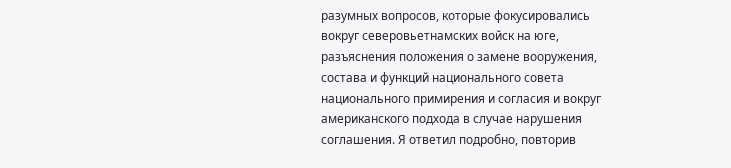разумных вопросов, которые фокусировались вокруг северовьетнамских войск на юге, разъяснения положения о замене вооружения, состава и функций национального совета национального примирения и согласия и вокруг американского подхода в случае нарушения соглашения. Я ответил подробно, повторив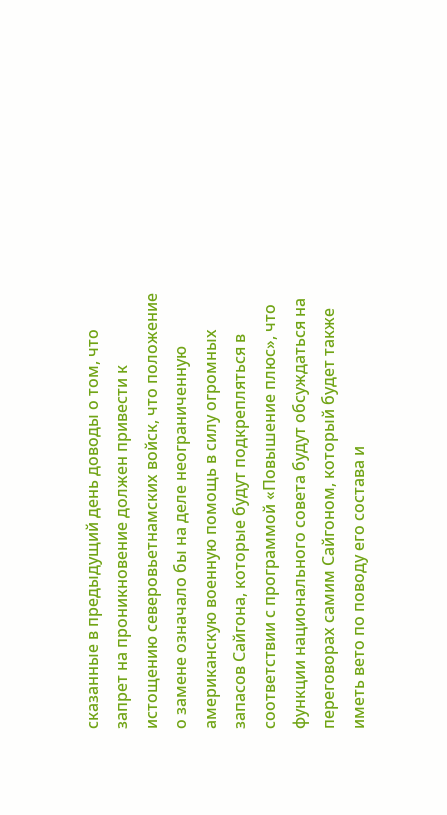сказанные в предыдущий день доводы о том, что запрет на проникновение должен привести к истощению северовьетнамских войск, что положение о замене означало бы на деле неограниченную американскую военную помощь в силу огромных запасов Сайгона, которые будут подкрепляться в соответствии с программой «Повышение плюс», что функции национального совета будут обсуждаться на переговорах самим Сайгоном, который будет также иметь вето по поводу его состава и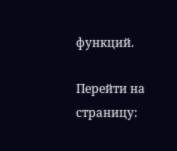функций.

Перейти на страницу: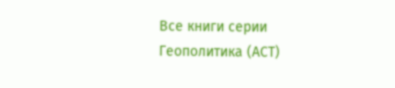Все книги серии Геополитика (АСТ)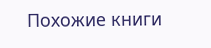Похожие книги